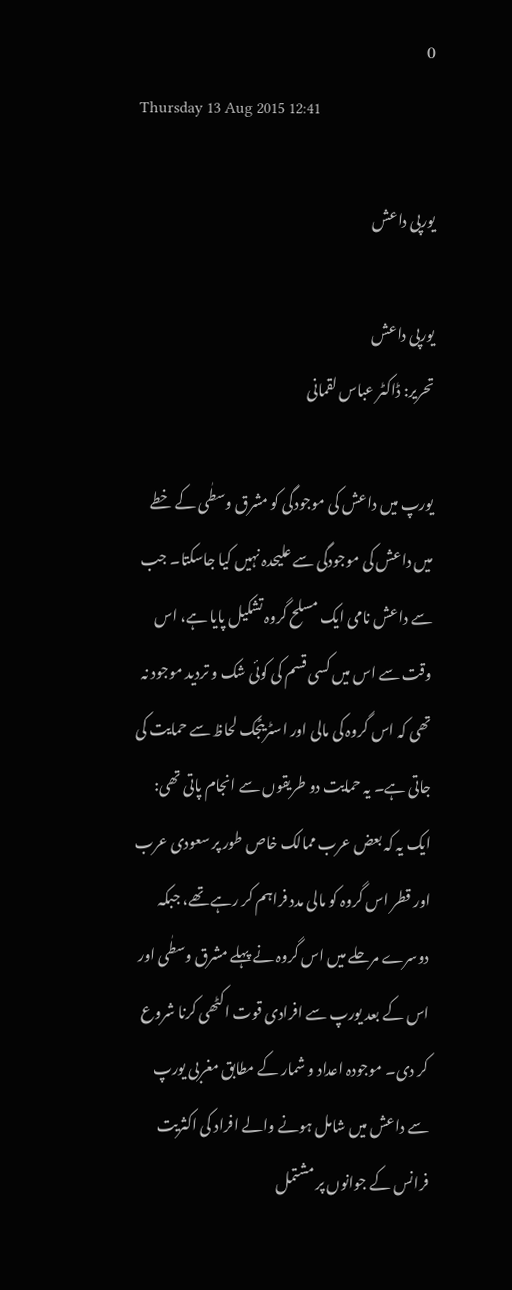0
Thursday 13 Aug 2015 12:41

یورپی داعش

یورپی داعش
تحریر: ڈاکٹر عباس لقمانی

یورپ میں داعش کی موجودگی کو مشرق وسطٰی کے خطے میں داعش کی موجودگی سے علیحدہ نہیں کیا جاسکتا۔ جب سے داعش نامی ایک مسلح گروہ تشکیل پایا ہے، اس وقت سے اس میں کسی قسم کی کوئی شک و تردید موجود نہ تھی کہ اس گروہ کی مالی اور اسٹریٹجک لحاظ سے حمایت کی جاتی ہے۔ یہ حمایت دو طریقوں سے انجام پاتی تھی: ایک یہ کہ بعض عرب ممالک خاص طور پر سعودی عرب اور قطر اس گروہ کو مالی مدد فراہم کر رہے تھے، جبکہ دوسرے مرحلے میں اس گروہ نے پہلے مشرق وسطٰی اور اس کے بعد یورپ سے افرادی قوت اکٹھی کرنا شروع کر دی۔ موجودہ اعداد و شمار کے مطابق مغربی یورپ سے داعش میں شامل ہونے والے افراد کی اکثریت فرانس کے جوانوں پر مشتمل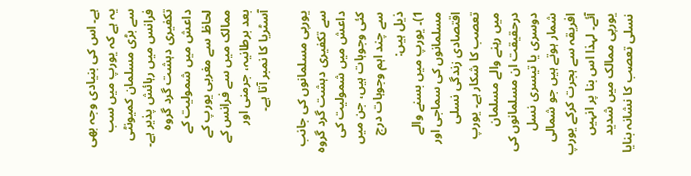ہے۔ اس کی بنیادی وجہ بھی یہ ہے کہ یورپ میں سب سے بڑی مسلمان کمیونٹی فرانس میں رہائش پذیر ہے۔ تکفیری دہشت گرد گروہ داعش میں شمولیت کے لحاظ سے مغربی یورپ کے ممالک میں سے فرانس کے بعد برطانیہ، جرمنی اور آسٹریا کا نمبر آتا ہے۔

یورپی مسلمانوں کی جانب سے تکفیری دہشت گرد گروہ داعش میں شمولیت کی کئی وجوہات ہیں، جن میں سے چند اہم وجوہات درج ذیل ہیں:
1)۔ یورپ میں بسنے والے مسلمانوں کی سماجی اور اقتصادی زندگی نسلی تعصب کا شکار ہے۔ یورپ میں رہنے والے مسلمان درحقیقت ان مسلمانوں کی دوسری یا تیسری نسل شمار ہوتے ہیں جو شمالی افریقہ سے ہجرت کرکے یورپ آئے۔ لہذا اس بنا پر انہیں یورپی ممالک میں شدید نسلی تعصب کا نشانہ بنایا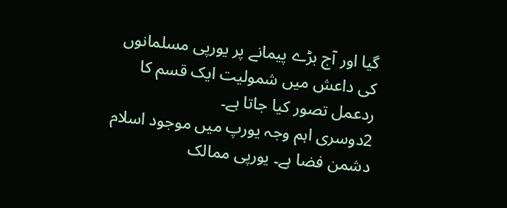گیا اور آج بڑے پیمانے پر یورپی مسلمانوں کی داعش میں شمولیت ایک قسم کا ردعمل تصور کیا جاتا ہے۔
2دوسری اہم وجہ یورپ میں موجود اسلام دشمن فضا ہے۔ یورپی ممالک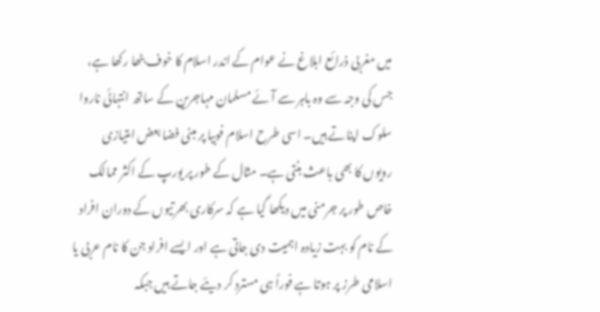میں مغربی ذرائع ابلاغ نے عوام کے اندر اسلام کا خوف بٹھا رکھا ہے، جس کی وجہ سے وہ باہر سے آئے مسلمان مہاجرین کے ساتھ انتہائی ناروا سلوک اپناتے ہیں۔ اسی طرح اسلام فوبیا پر مبنی فضا بعض امتیازی رویوں کا بھی باعث بنتی ہے۔ مثال کے طور پر یورپ کے اکثر ممالک خاص طور پر جرمنی میں دیکھا گیا ہے کہ سرکاری بھرتیوں کے دوران افراد کے نام کو بہت زیادہ اہمیت دی جاتی ہے اور ایسے افراد جن کا نام عربی یا اسلامی طرز پر ہوتا ہے فوراً ہی مسترد کر دیئے جاتے ہیں جبکہ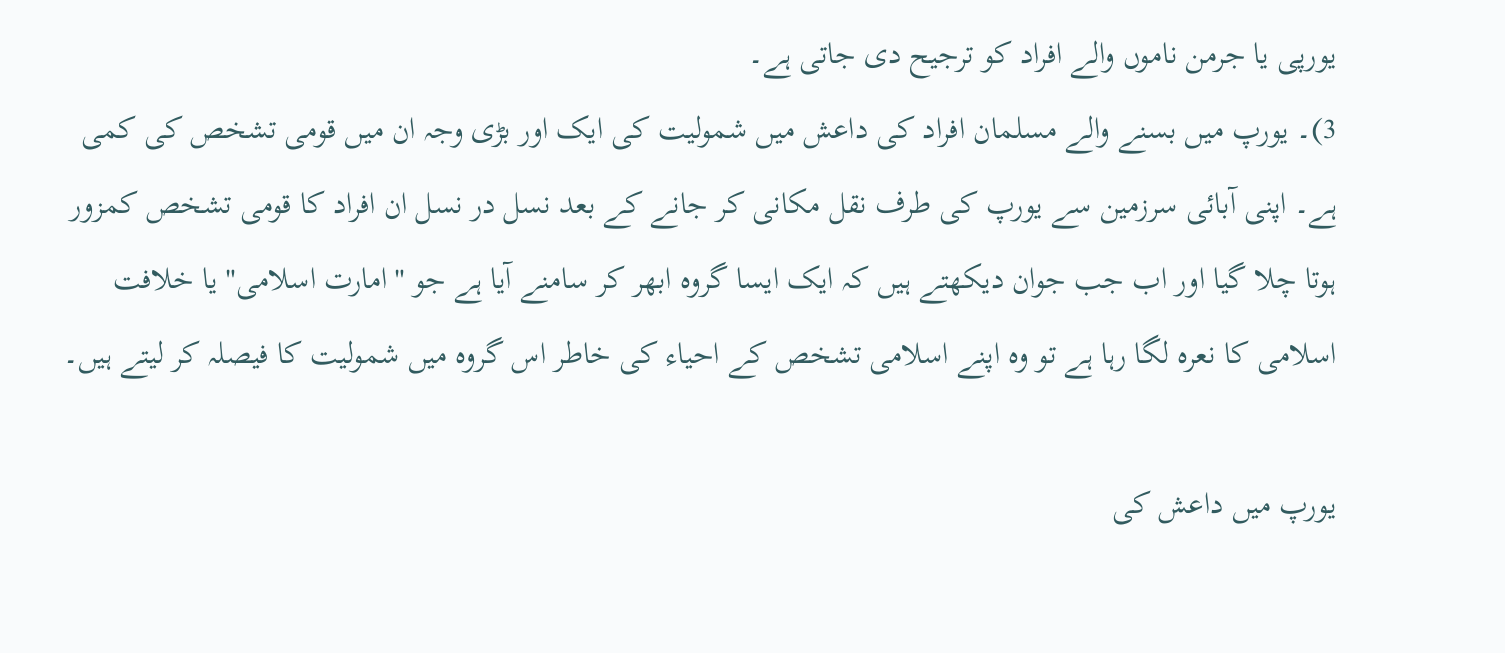یورپی یا جرمن ناموں والے افراد کو ترجیح دی جاتی ہے۔
3)۔ یورپ میں بسنے والے مسلمان افراد کی داعش میں شمولیت کی ایک اور بڑی وجہ ان میں قومی تشخص کی کمی ہے۔ اپنی آبائی سرزمین سے یورپ کی طرف نقل مکانی کر جانے کے بعد نسل در نسل ان افراد کا قومی تشخص کمزور ہوتا چلا گیا اور اب جب جوان دیکھتے ہیں کہ ایک ایسا گروہ ابھر کر سامنے آیا ہے جو "امارت اسلامی" یا خلافت اسلامی کا نعرہ لگا رہا ہے تو وہ اپنے اسلامی تشخص کے احیاء کی خاطر اس گروہ میں شمولیت کا فیصلہ کر لیتے ہیں۔

یورپ میں داعش کی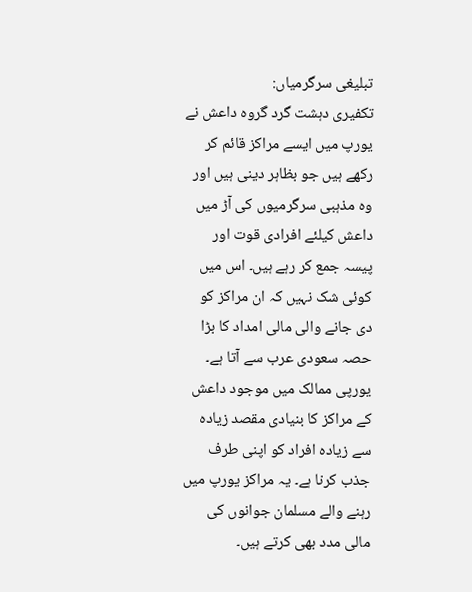تبلیغی سرگرمیاں:
تکفیری دہشت گرد گروہ داعش نے یورپ میں ایسے مراکز قائم کر رکھے ہیں جو بظاہر دینی ہیں اور وہ مذہبی سرگرمیوں کی آڑ میں داعش کیلئے افرادی قوت اور پیسہ جمع کر رہے ہیں۔ اس میں کوئی شک نہیں کہ ان مراکز کو دی جانے والی مالی امداد کا بڑا حصہ سعودی عرب سے آتا ہے۔ یورپی ممالک میں موجود داعش کے مراکز کا بنیادی مقصد زیادہ سے زیادہ افراد کو اپنی طرف جذب کرنا ہے۔ یہ مراکز یورپ میں رہنے والے مسلمان جوانوں کی مالی مدد بھی کرتے ہیں۔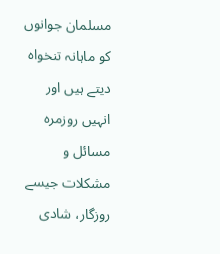مسلمان جوانوں کو ماہانہ تنخواہ دیتے ہیں اور انہیں روزمرہ مسائل و مشکلات جیسے روزگار، شادی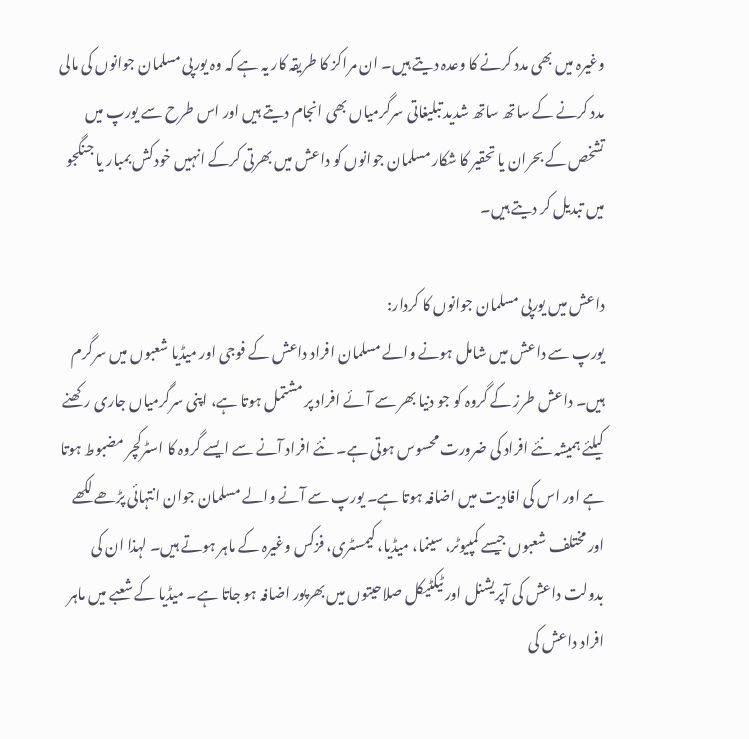وغیرہ میں بھی مدد کرنے کا وعدہ دیتے ہیں۔ ان مراکز کا طریقہ کار یہ ہے کہ وہ یورپی مسلمان جوانوں کی مالی مدد کرنے کے ساتھ ساتھ شدید تبلیغاتی سرگرمیاں بھی انجام دیتے ہیں اور اس طرح سے یورپ میں تشخص کے بحران یا تحقیر کا شکار مسلمان جوانوں کو داعش میں بھرتی کرکے انہیں خودکش بمبار یا جنگجو میں تبدیل کر دیتے ہیں۔

داعش میں یورپی مسلمان جوانوں کا کردار:
یورپ سے داعش میں شامل ہونے والے مسلمان افراد داعش کے فوجی اور میڈیا شعبوں میں سرگرم ہیں۔ داعش طرز کے گروہ کو جو دنیا بھر سے آئے افراد پر مشتمل ہوتا ہے، اپنی سرگرمیاں جاری رکھنے کیلئے ہمیشہ نئے افراد کی ضرورت محسوس ہوتی ہے۔ نئے افراد آنے سے ایسے گروہ کا اسٹرکچر مضبوط ہوتا ہے اور اس کی افادیت میں اضافہ ہوتا ہے۔ یورپ سے آنے والے مسلمان جوان انتہائی پڑھے لکھے اور مختلف شعبوں جیسے کمپیوٹر، سینما، میڈیا، کیمسٹری، فزکس وغیرہ کے ماہر ہوتے ہیں۔ لہذا ان کی بدولت داعش کی آپریشنل اور ٹیکٹیکل صلاحیتوں میں بھرپور اضافہ ہو جاتا ہے۔ میڈیا کے شعبے میں ماہر افراد داعش کی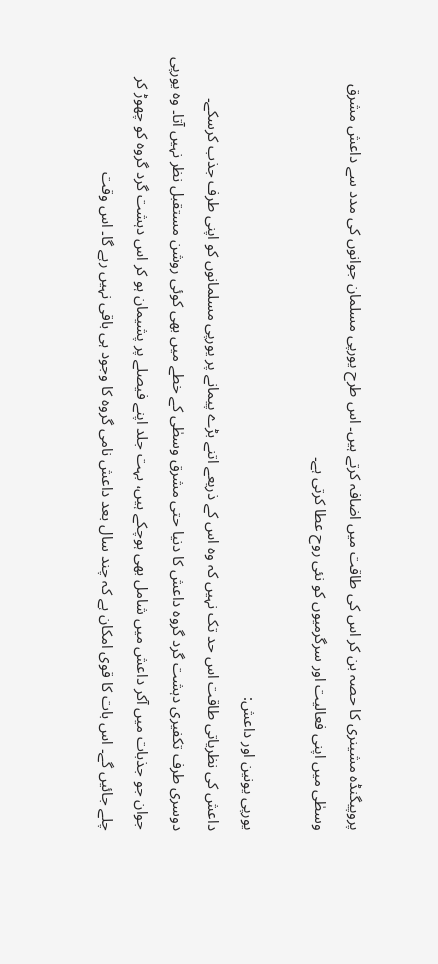پروپیگنڈہ مشینری کا حصہ بن کر اس کی طاقت میں اضافہ کرتے ہیں۔ اس طرح یورپی مسلمان جوانوں کی مدد سے داعش مشرق وسطٰی میں اپنی فعالیت اور سرگرمیوں کو نئی روح عطا کرتی ہے۔

یورپی یونین اور داعش:
داعش کی نظریاتی طاقت اس حد تک نہیں کہ وہ اس کے ذریعے اتنے بڑے پیمانے پر یورپی مسلمانوں کو اپنی طرف جذب کرسکے۔ دوسری طرف تکفیری دہشت گرد گروہ داعش کا دنیا حتی مشرق وسطٰی کے خطے میں بھی کوئی روشن مستقبل نظر نہیں آتا۔ وہ یورپی جوان جو جذبات میں آکر داعش میں شامل بھی ہوچکے ہیں، بہت جلد اپنے فیصلے پر پشیمان ہو کر اس دہشت گرد گروہ کو چھوڑ کر چلے جائیں گے۔ اس بات کا قوی امکان ہے کہ چند سال بعد داعش نامی گروہ کا وجود ہی باقی نہیں رہے گا۔ اس وقت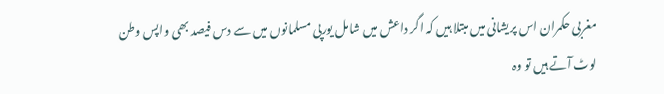مغربی حکمران اس پریشانی میں مبتلا ہیں کہ اگر داعش میں شامل یورپی مسلمانوں میں سے دس فیصد بھی واپس وطن لوٹ آتے ہیں تو وہ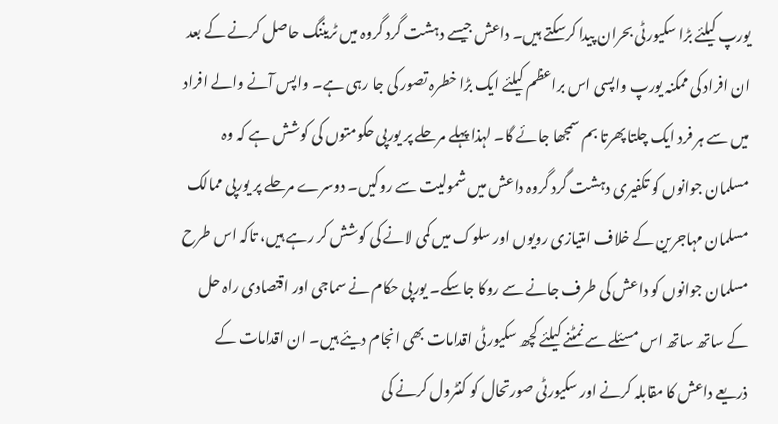یورپ کیلئے بڑا سکیورٹی بحران پیدا کرسکتے ہیں۔ داعش جیسے دہشت گرد گروہ میں ٹریننگ حاصل کرنے کے بعد ان افراد کی ممکنہ یورپ واپسی اس براعظم کیلئے ایک بڑا خطرہ تصور کی جا رہی ہے۔ واپس آنے والے افراد میں سے ہر فرد ایک چلتا پھرتا بم سمجھا جائے گا۔ لہذا پہلے مرحلے پر یورپی حکومتوں کی کوشش ہے کہ وہ مسلمان جوانوں کو تکفیری دہشت گرد گروہ داعش میں شمولیت سے روکیں۔ دوسرے مرحلے پر یورپی ممالک مسلمان مہاجرین کے خلاف امتیازی رویوں اور سلوک میں کمی لانے کی کوشش کر رہے ہیں، تاکہ اس طرح مسلمان جوانوں کو داعش کی طرف جانے سے روکا جاسکے۔ یورپی حکام نے سماجی اور اقتصادی راہ حل کے ساتھ ساتھ اس مسئلے سے نمٹنے کیلئے کچھ سکیورٹی اقدامات بھی انجام دیئے ہیں۔ ان اقدامات کے ذریعے داعش کا مقابلہ کرنے اور سکیورٹی صورتحال کو کنٹرول کرنے کی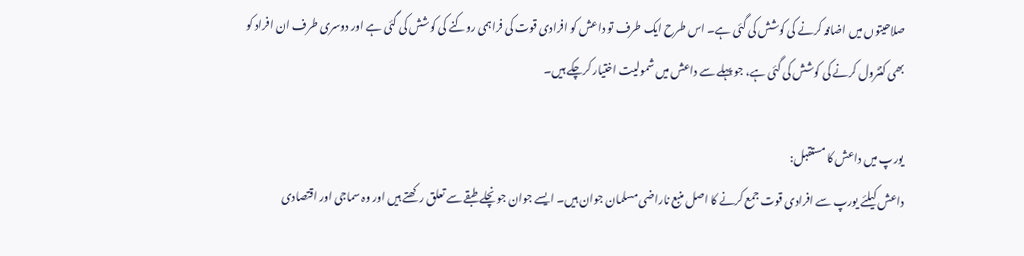صلاحیتوں میں اضافہ کرنے کی کوشش کی گئی ہے۔ اس طرح ایک طرف تو داعش کو افرادی قوت کی فراہمی روکنے کی کوشش کی گئی ہے اور دوسری طرف ان افراد کو بھی کنٹرول کرنے کی کوشش کی گئی ہے، جو پہلے سے داعش میں شمولیت اختیار کرچکے ہیں۔

یورپ میں داعش کا مستقبل:
داعش کیلئے یورپ سے افرادی قوت جمع کرنے کا اصل منبع ناراضی مسلمان جوان ہیں۔ ایسے جوان جو نچلے طبقے سے تعلق رکھتے ہیں اور وہ سماجی اور اقتصادی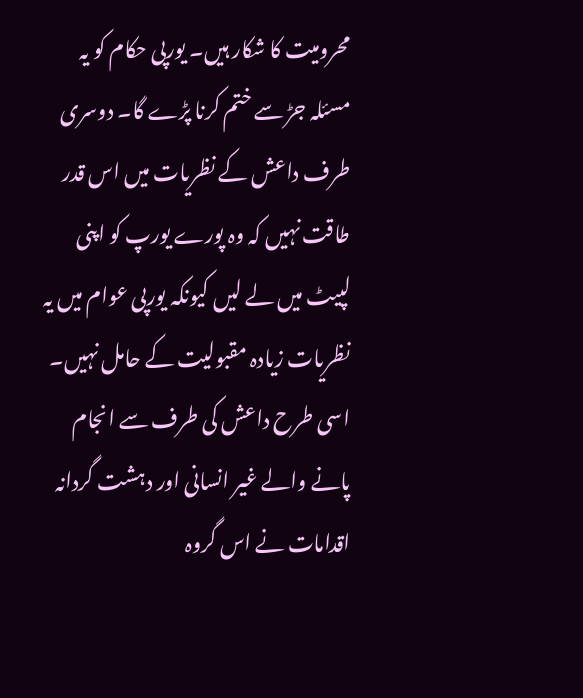محرومیت کا شکار ہیں۔ یورپی حکام کو یہ مسئلہ جڑ سے ختم کرنا پڑے گا۔ دوسری طرف داعش کے نظریات میں اس قدر طاقت نہیں کہ وہ پورے یورپ کو اپنی لپیٹ میں لے لیں کیونکہ یورپی عوام میں یہ نظریات زیادہ مقبولیت کے حامل نہیں۔ اسی طرح داعش کی طرف سے انجام پانے والے غیر انسانی اور دہشت گردانہ اقدامات نے اس گروہ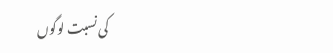کی نسبت لوگوں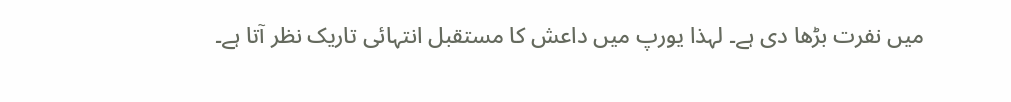میں نفرت بڑھا دی ہے۔ لہذا یورپ میں داعش کا مستقبل انتہائی تاریک نظر آتا ہے۔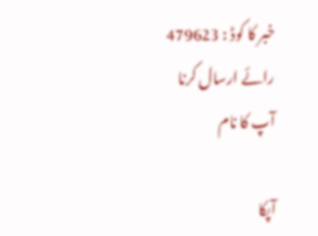خبر کا کوڈ : 479623
رائے ارسال کرنا
آپ کا نام

آپکا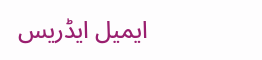ایمیل ایڈریس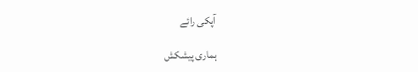آپکی رائے

ہماری پیشکش